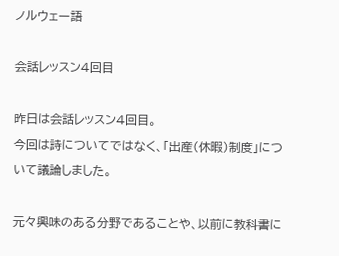ノルウェー語

会話レッスン4回目

昨日は会話レッスン4回目。
今回は詩についてではなく、「出産(休暇)制度」について議論しました。

元々興味のある分野であることや、以前に教科書に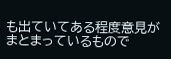も出ていてある程度意見がまとまっているもので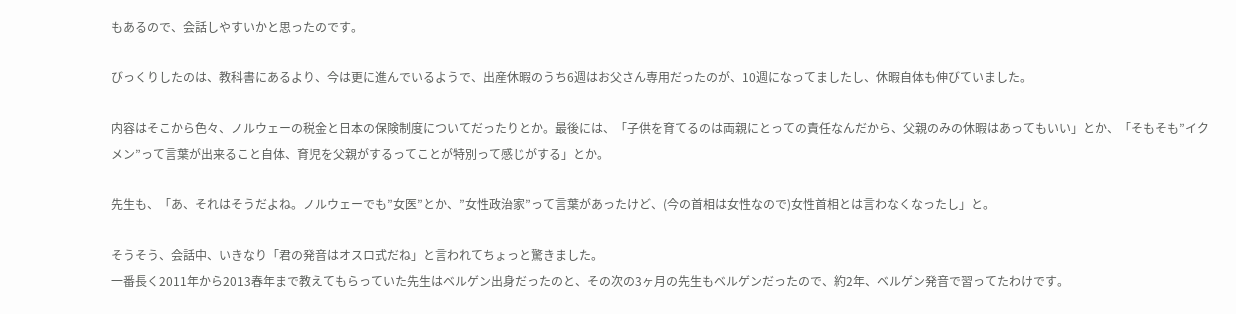もあるので、会話しやすいかと思ったのです。

びっくりしたのは、教科書にあるより、今は更に進んでいるようで、出産休暇のうち6週はお父さん専用だったのが、10週になってましたし、休暇自体も伸びていました。

内容はそこから色々、ノルウェーの税金と日本の保険制度についてだったりとか。最後には、「子供を育てるのは両親にとっての責任なんだから、父親のみの休暇はあってもいい」とか、「そもそも”イクメン”って言葉が出来ること自体、育児を父親がするってことが特別って感じがする」とか。

先生も、「あ、それはそうだよね。ノルウェーでも”女医”とか、”女性政治家”って言葉があったけど、(今の首相は女性なので)女性首相とは言わなくなったし」と。

そうそう、会話中、いきなり「君の発音はオスロ式だね」と言われてちょっと驚きました。
一番長く2011年から2013春年まで教えてもらっていた先生はベルゲン出身だったのと、その次の3ヶ月の先生もベルゲンだったので、約2年、ベルゲン発音で習ってたわけです。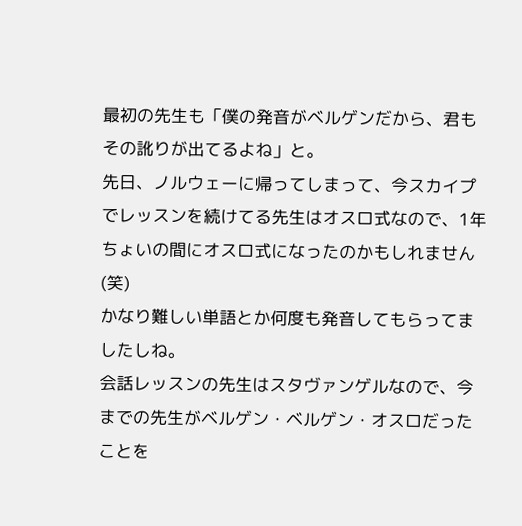最初の先生も「僕の発音がベルゲンだから、君もその訛りが出てるよね」と。
先日、ノルウェーに帰ってしまって、今スカイプでレッスンを続けてる先生はオスロ式なので、1年ちょいの間にオスロ式になったのかもしれません(笑)
かなり難しい単語とか何度も発音してもらってましたしね。
会話レッスンの先生はスタヴァンゲルなので、今までの先生がベルゲン・ベルゲン・オスロだったことを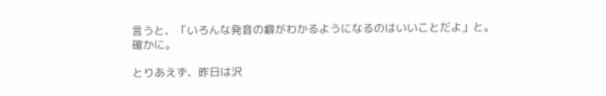言うと、「いろんな発音の癖がわかるようになるのはいいことだよ」と。
確かに。

とりあえず、昨日は沢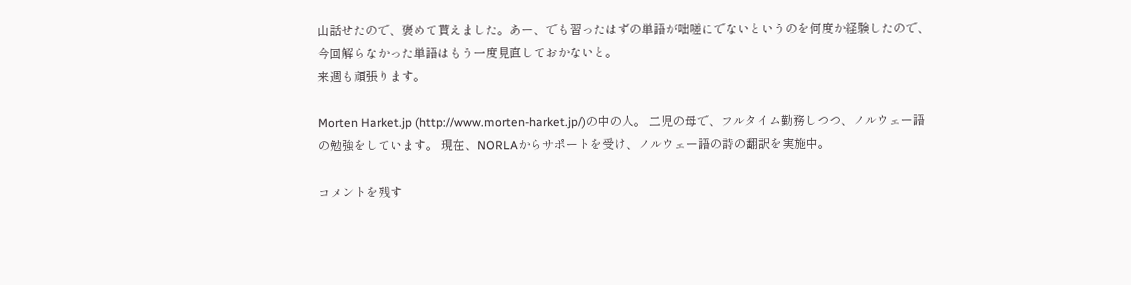山話せたので、褒めて貰えました。あー、でも習ったはずの単語が咄嗟にでないというのを何度か経験したので、今回解らなかった単語はもう一度見直しておかないと。
来週も頑張ります。

Morten Harket.jp (http://www.morten-harket.jp/)の中の人。 二児の母で、フルタイム勤務しつつ、ノルウェー語の勉強をしています。 現在、NORLAからサポートを受け、ノルウェー語の詩の翻訳を実施中。

コメントを残す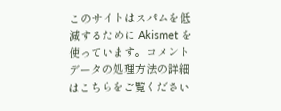このサイトはスパムを低減するために Akismet を使っています。コメントデータの処理方法の詳細はこちらをご覧ください